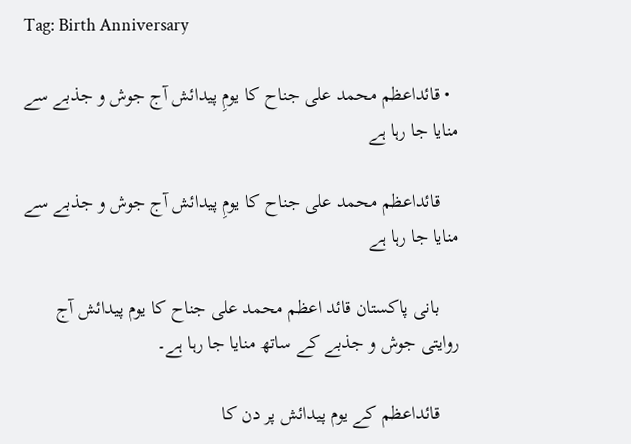Tag: Birth Anniversary

  • قائداعظم محمد علی جناح کا یومِ پیدائش آج جوش و جذبے سے منایا جا رہا ہے

    قائداعظم محمد علی جناح کا یومِ پیدائش آج جوش و جذبے سے منایا جا رہا ہے

    بانی پاکستان قائد اعظم محمد علی جناح کا یوم پیدائش آج روایتی جوش و جذبے کے ساتھ منایا جا رہا ہے۔

    قائداعظم کے یوم پیدائش پر دن کا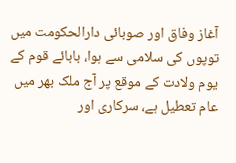آغاز وفاق اور صوبائی دارالحکومت میں توپوں کی سلامی سے ہوا، بابائے قوم کے یوم ولادت کے موقع پر آج ملک بھر میں عام تعطیل ہے، سرکاری اور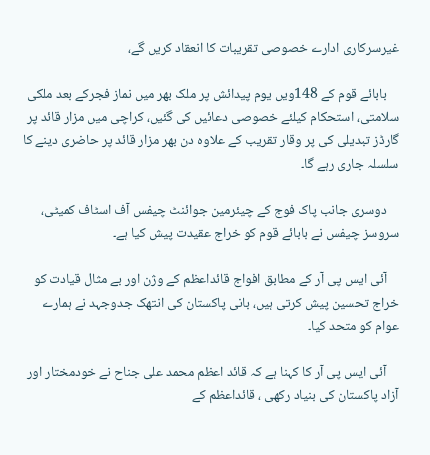غیرسرکاری ادارے خصوصی تقریبات کا انعقاد کریں گے،

    بابائے قوم کے 148ویں یوم پیدائش پر ملک بھر میں نماز فجرکے بعد ملکی سلامتی، استحکام کیلئے خصوصی دعائیں کی گئیں، کراچی میں مزار قائد پر گارڈز تبدیلی کی پر وقار تقریب کے علاوہ دن بھر مزار قائد پر حاضری دینے کا سلسلہ جاری رہے گا۔

    دوسری جانب پاک فوج کے چیئرمین جوائنٹ چیفس آف اسٹاف کمیٹی، سروسز چیفس نے بابائے قوم کو خراج عقیدت پیش کیا ہے۔

    آئی ایس پی آر کے مطابق افواج قائداعظم کے وژن اور بے مثال قیادت کو خراج تحسین پیش کرتی ہیں، بانی پاکستان کی انتھک جدوجہد نے ہمارے عوام کو متحد کیا۔

    آئی ایس پی آر کا کہنا ہے کہ قائد اعظم محمد علی جناح نے خودمختار اور آزاد پاکستان کی بنیاد رکھی ، قائداعظم کے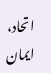اتحاد، ایمان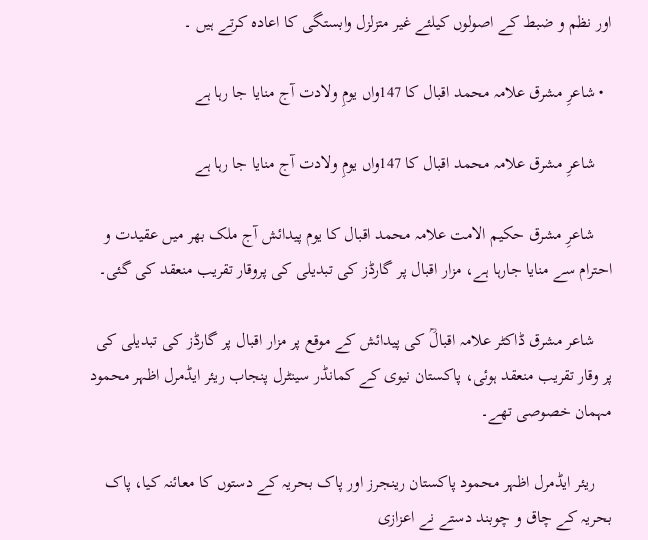اور نظم و ضبط کے اصولوں کیلئے غیر متزلزل وابستگی کا اعادہ کرتے ہیں ۔

  • شاعرِ مشرق علامہ محمد اقبال کا 147واں یومِ ولادت آج منایا جا رہا ہے

    شاعرِ مشرق علامہ محمد اقبال کا 147واں یومِ ولادت آج منایا جا رہا ہے

    شاعرِ مشرق حکیم الامت علامہ محمد اقبال کا یوم پیدائش آج ملک بھر میں عقیدت و احترام سے منایا جارہا ہے، مزار اقبال پر گارڈز کی تبدیلی کی پروقار تقریب منعقد کی گئی۔

    شاعر مشرق ڈاکٹر علامہ اقبالؒ کی پیدائش کے موقع پر مزار اقبال پر گارڈز کی تبدیلی کی پر وقار تقریب منعقد ہوئی، پاکستان نیوی کے کمانڈر سینٹرل پنجاب ریئر ایڈمرل اظہر محمود مہمان خصوصی تھے۔

    ریئر ایڈمرل اظہر محمود پاکستان رینجرز اور پاک بحریہ کے دستوں کا معائنہ کیا، پاک بحریہ کے چاق و چوبند دستے نے اعزازی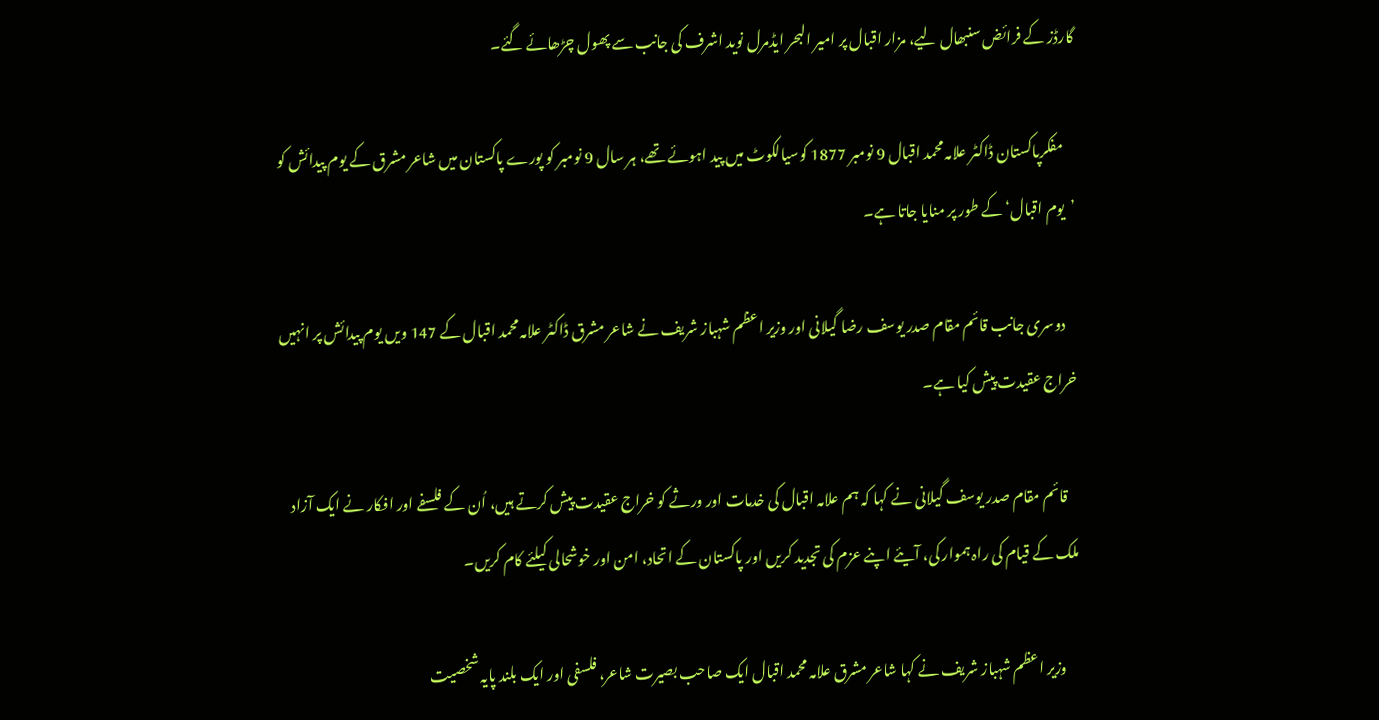گارڈز کے فرائض سنبھال لیے، مزار اقبال پر امیر البحر ایڈمرل نوید اشرف کی جانب سے پھول چڑھائے گئے۔

    مفکرپاکستان ڈاکٹر علامہ محمد اقبال 9 نومبر 1877 کوسیالکوٹ میں پید اہوئے تھے، ہر سال 9 نومبر کو پورے پاکستان میں شاعر مشرق کے یوم پیدائش کو ’یوم اقبال‘ کے طور پر منایا جاتا ہے۔

    دوسری جانب قائم مقام صدر یوسف رضا گیلانی اور وزیر اعظم شہباز شریف نے شاعر مشرق ڈاکٹر علامہ محمد اقبال کے 147 ویں یوم پیدائش پر انہیں خراج عقیدت پیش کیا ہے۔

    قائم مقام صدر یوسف گیلانی نے کہا کہ ہم علامہ اقبال کی خدمات اور ورثے کو خراج عقیدت پیش کرتے ہیں، اُن کے فلسفے اور افکار نے ایک آزاد ملک کے قیام کی راہ ہموار کی، آیئے اپنے عزم کی تجدید کریں اور پاکستان کے اتحاد، امن اور خوشحالی کیلئے کام کریں۔

     وزیر اعظم شہباز شریف نے کہا شاعر مشرق علامہ محمد اقبال ایک صاحب بصیرت شاعر، فلسفی اور ایک بلند پایہ شخصیت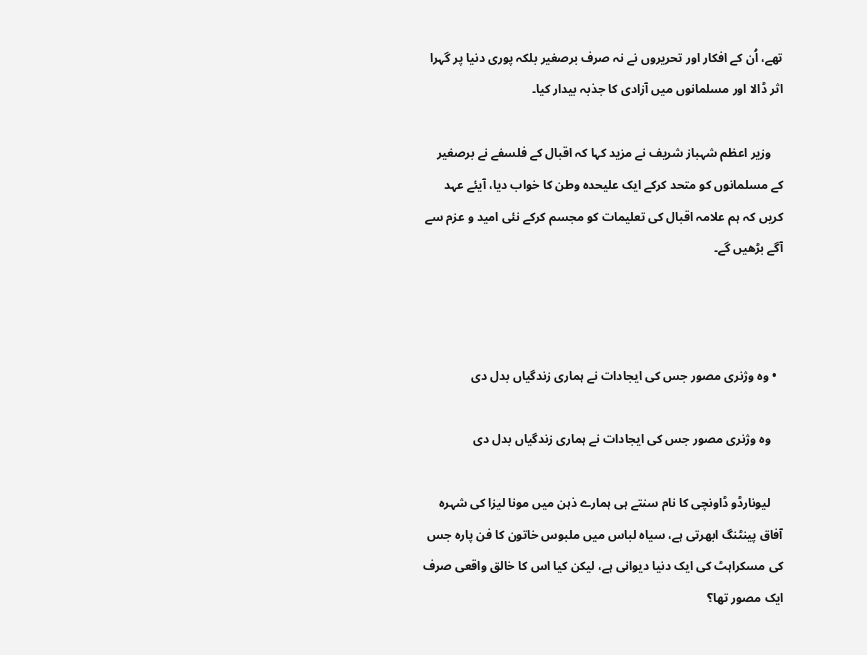تھے، اُن کے افکار اور تحریروں نے نہ صرف برصغیر بلکہ پوری دنیا پر گہرا اثر ڈالا اور مسلمانوں میں آزادی کا جذبہ بیدار کیا۔

    وزیر اعظم شہباز شریف نے مزید کہا کہ اقبال کے فلسفے نے برصغیر کے مسلمانوں کو متحد کرکے ایک علیحدہ وطن کا خواب دیا، آیئے عہد کریں کہ ہم علامہ اقبال کی تعلیمات کو مجسم کرکے نئی امید و عزم سے آگے بڑھیں گے۔



  • وہ وژنری مصور جس کی ایجادات نے ہماری زندگیاں بدل دی

    وہ وژنری مصور جس کی ایجادات نے ہماری زندگیاں بدل دی

    لیونارڈو ڈاونچی کا نام سنتے ہی ہمارے ذہن میں مونا لیزا کی شہرہ آفاق پینٹنگ ابھرتی ہے، سیاہ لباس میں ملبوس خاتون کا فن پارہ جس کی مسکراہٹ کی ایک دنیا دیوانی ہے، لیکن کیا اس کا خالق واقعی صرف ایک مصور تھا؟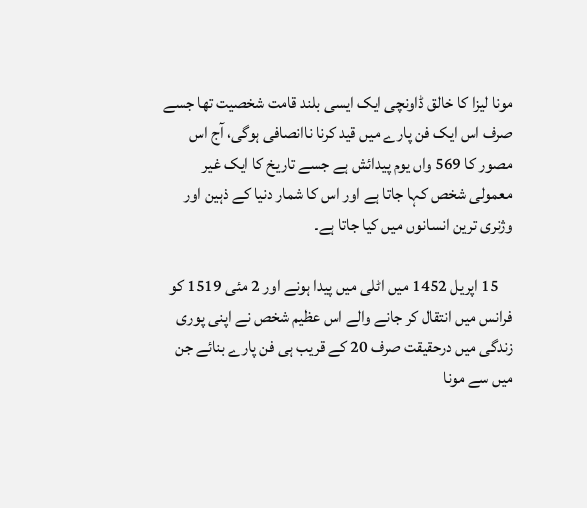مونا لیزا کا خالق ڈاونچی ایک ایسی بلند قامت شخصیت تھا جسے صرف اس ایک فن پارے میں قید کرنا ناانصافی ہوگی، آج اس مصور کا 569 واں یوم پیدائش ہے جسے تاریخ کا ایک غیر معمولی شخص کہا جاتا ہے اور اس کا شمار دنیا کے ذہین اور وژنری ترین انسانوں میں کیا جاتا ہے۔

    15 اپریل 1452 میں اٹلی میں پیدا ہونے اور 2 مئی 1519 کو فرانس میں انتقال کر جانے والے اس عظیم شخص نے اپنی پوری زندگی میں درحقیقت صرف 20 کے قریب ہی فن پارے بنائے جن میں سے مونا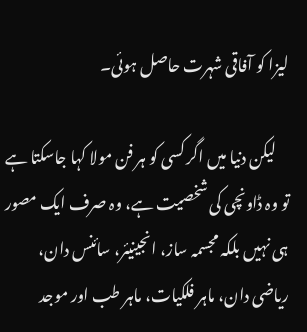لیزا کو آفاقی شہرت حاصل ہوئی۔

    لیکن دنیا میں اگر کسی کو ہر فن مولا کہا جاسکتا ہے تو وہ ڈاونچی کی شخصیت ہے، وہ صرف ایک مصور ہی نہیں بلکہ مجسمہ ساز، انجینیئر، سائنس دان، ریاضی دان، ماہر فلکیات، ماہر طب اور موجد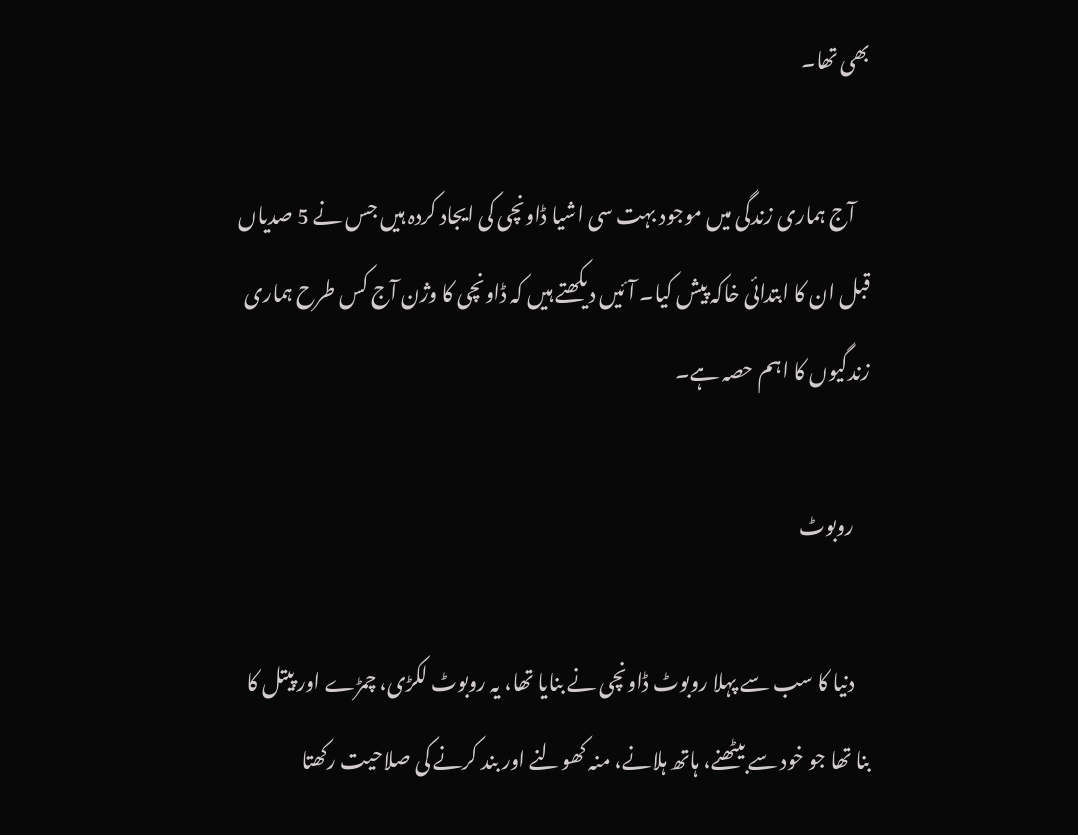بھی تھا۔

    آج ہماری زندگی میں موجود بہت سی اشیا ڈاونچی کی ایجاد کردہ ہیں جس نے 5 صدیاں قبل ان کا ابتدائی خاکہ پیش کیا۔ آئیں دیکھتے ہیں کہ ڈاونچی کا وژن آج کس طرح ہماری زندگیوں کا اہم حصہ ہے۔

    روبوٹ

    دنیا کا سب سے پہلا روبوٹ ڈاونچی نے بنایا تھا، یہ روبوٹ لکڑی، چمڑے اور پیتل کا بنا تھا جو خود سے بیٹھنے، ہاتھ ہلانے، منہ کھولنے اور بند کرنے کی صلاحیت رکھتا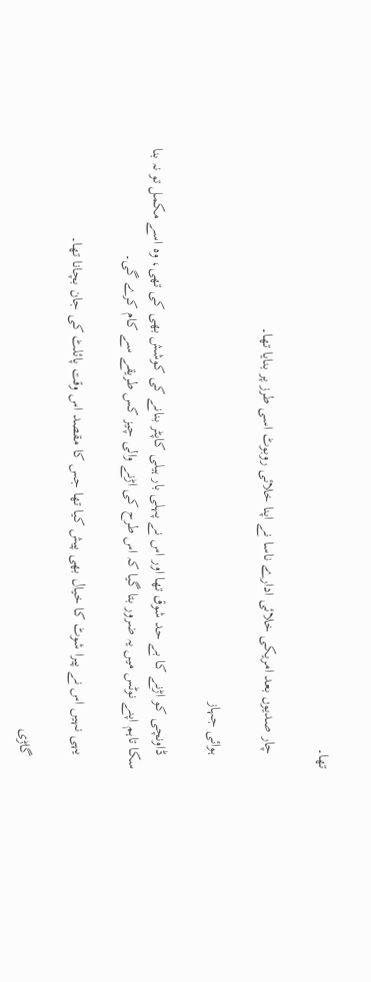تھا۔

    چار صدیوں بعد امریکی خلائی ادارے ناسا نے اپنا خلائی روبوٹ اسی طرز پر بنایا تھا۔

    ہوائی جہاز

    ڈاونچی کو اڑنے کا بے حد شوق تھا اور اس نے پہلی بار ہیلی کاپٹر بنانے کی کوشش بھی کی تھی، وہ اسے مکمل تو نہ بنا سکا تاہم اپنے نوٹس میں یہ ضرور بتا گیا کہ اس طرح کی اڑنے والی چیز کس طریقے سے کام کرے گی۔

    یہی نہیں اس نے پیرا شوٹ کا خیال بھی پیش کیا تھا جس کا مقصد اس وقت پائلٹ کی جان بچانا تھا۔

    گاڑی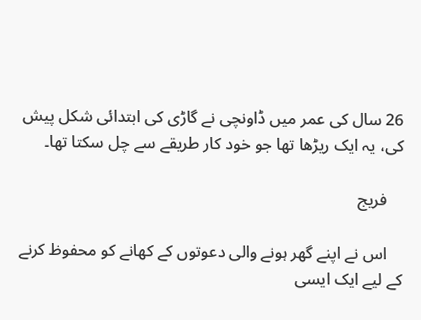26 سال کی عمر میں ڈاونچی نے گاڑی کی ابتدائی شکل پیش کی، یہ ایک ریڑھا تھا جو خود کار طریقے سے چل سکتا تھا۔

    فریج

    اس نے اپنے گھر ہونے والی دعوتوں کے کھانے کو محفوظ کرنے کے لیے ایک ایسی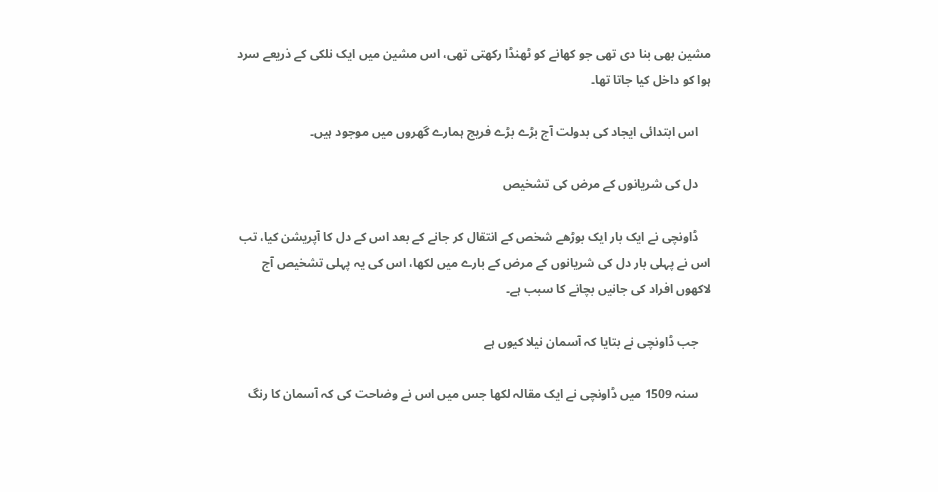مشین بھی بنا دی تھی جو کھانے کو ٹھنڈا رکھتی تھی، اس مشین میں ایک نلکی کے ذریعے سرد ہوا کو داخل کیا جاتا تھا۔

    اس ابتدائی ایجاد کی بدولت آج بڑے بڑے فریج ہمارے گھروں میں موجود ہیں۔

    دل کی شریانوں کے مرض کی تشخیص

    ڈاونچی نے ایک بار ایک بوڑھے شخص کے انتقال کر جانے کے بعد اس کے دل کا آپریشن کیا، تب اس نے پہلی بار دل کی شریانوں کے مرض کے بارے میں لکھا، اس کی یہ پہلی تشخیص آج لاکھوں افراد کی جانیں بچانے کا سبب ہے۔

    جب ڈاونچی نے بتایا کہ آسمان نیلا کیوں ہے

    سنہ 1509 میں ڈاونچی نے ایک مقالہ لکھا جس میں اس نے وضاحت کی کہ آسمان کا رنگ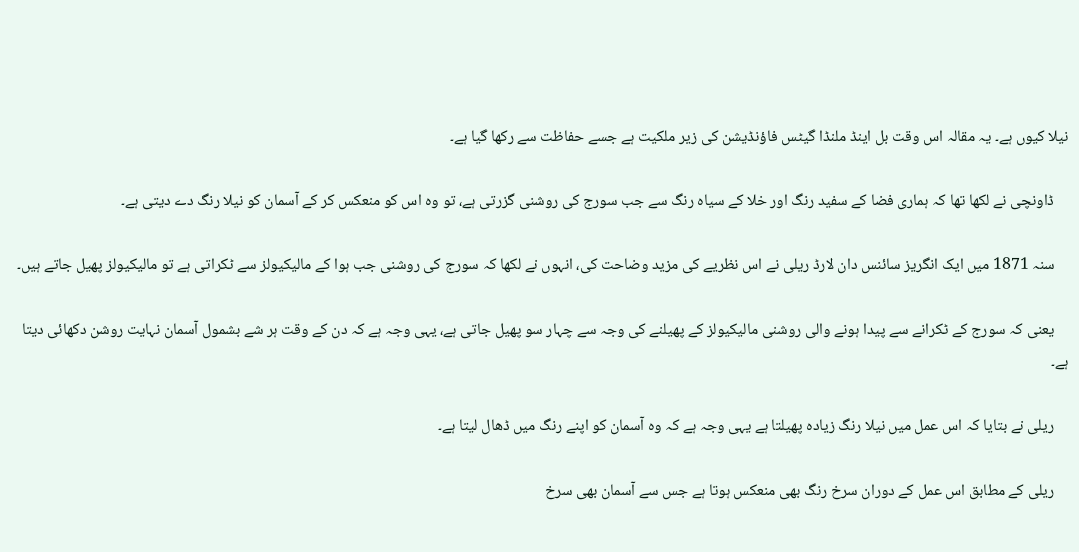نیلا کیوں ہے۔ یہ مقالہ اس وقت بل اینڈ ملنڈا گیٹس فاؤنڈیشن کی زیر ملکیت ہے جسے حفاظت سے رکھا گیا ہے۔

    ڈاونچی نے لکھا تھا کہ ہماری فضا کے سفید رنگ اور خلا کے سیاہ رنگ سے جب سورج کی روشنی گزرتی ہے، تو وہ اس کو منعکس کر کے آسمان کو نیلا رنگ دے دیتی ہے۔

    سنہ 1871 میں ایک انگریز سائنس دان لارڈ ریلی نے اس نظریے کی مزید وضاحت کی، انہوں نے لکھا کہ سورج کی روشنی جب ہوا کے مالیکیولز سے ٹکراتی ہے تو مالیکیولز پھیل جاتے ہیں۔

    یعنی کہ سورج کے ٹکرانے سے پیدا ہونے والی روشنی مالیکیولز کے پھیلنے کی وجہ سے چہار سو پھیل جاتی ہے، یہی وجہ ہے کہ دن کے وقت ہر شے بشمول آسمان نہایت روشن دکھائی دیتا ہے۔

    ریلی نے بتایا کہ اس عمل میں نیلا رنگ زیادہ پھیلتا ہے یہی وجہ ہے کہ وہ آسمان کو اپنے رنگ میں ڈھال لیتا ہے۔

    ریلی کے مطابق اس عمل کے دوران سرخ رنگ بھی منعکس ہوتا ہے جس سے آسمان بھی سرخ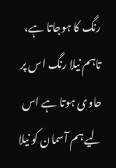رنگ کا ہوجاتا ہے، تاہم نیلا رنگ اس پر حاوی ہوتا ہے اس لیے ہم آسمان کو نیلا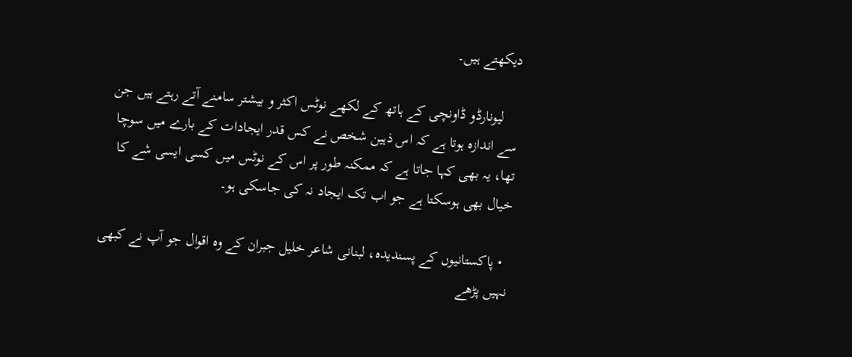دیکھتے ہیں۔

    لیونارڈو ڈاونچی کے ہاتھ کے لکھے نوٹس اکثر و بیشتر سامنے آتے رہتے ہیں جن سے اندازہ ہوتا ہے کہ اس ذہین شخص نے کس قدر ایجادات کے بارے میں سوچا تھا، یہ بھی کہا جاتا ہے کہ ممکنہ طور پر اس کے نوٹس میں کسی ایسی شے کا خیال بھی ہوسکتا ہے جو اب تک ایجاد نہ کی جاسکی ہو۔

  • پاکستانیوں کے پسندیدہ، لبنانی شاعر خلیل جبران کے وہ اقوال جو آپ نے کبھی نہیں پڑھے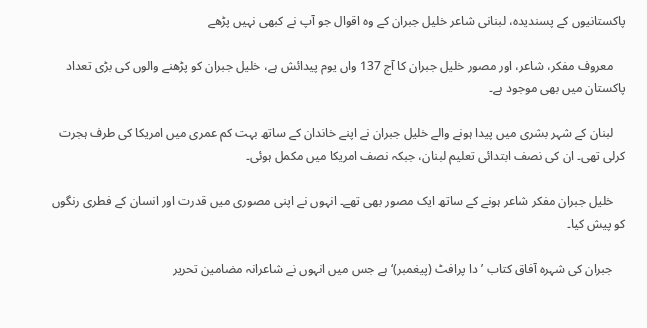پاکستانیوں کے پسندیدہ، لبنانی شاعر خلیل جبران کے وہ اقوال جو آپ نے کبھی نہیں پڑھے

    معروف مفکر، شاعر، اور مصور خلیل جبران کا آج 137 واں یوم پیدائش ہے، خلیل جبران کو پڑھنے والوں کی بڑی تعداد پاکستان میں بھی موجود ہے۔

    لبنان کے شہر بشری میں پیدا ہونے والے خلیل جبران نے اپنے خاندان کے ساتھ بہت کم عمری میں امریکا کی طرف ہجرت کرلی تھی۔ ان کی نصف ابتدائی تعلیم لبنان، جبکہ نصف امریکا میں مکمل ہوئی۔

    خلیل جبران مفکر شاعر ہونے کے ساتھ ایک مصور بھی تھے۔ انہوں نے اپنی مصوری میں قدرت اور انسان کے فطری رنگوں کو پیش کیا۔

    جبران کی شہرہ آفاق کتاب ’دا پرافٹ (پیغمبر)‘ ہے جس میں انہوں نے شاعرانہ مضامین تحریر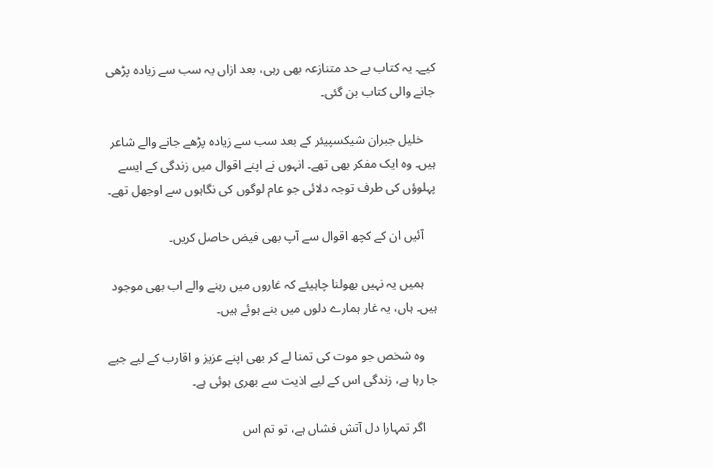کیے۔ یہ کتاب بے حد متنازعہ بھی رہی، بعد ازاں یہ سب سے زیادہ پڑھی جانے والی کتاب بن گئی۔

    خلیل جبران شیکسپیئر کے بعد سب سے زیادہ پڑھے جانے والے شاعر ہیں۔ وہ ایک مفکر بھی تھے۔ انہوں نے اپنے اقوال میں زندگی کے ایسے پہلوؤں کی طرف توجہ دلائی جو عام لوگوں کی نگاہوں سے اوجھل تھے۔

    آئیں ان کے کچھ اقوال سے آپ بھی فیض حاصل کریں۔

    ہمیں یہ نہیں بھولنا چاہیئے کہ غاروں میں رہنے والے اب بھی موجود ہیں۔ ہاں، یہ غار ہمارے دلوں میں بنے ہوئے ہیں۔

    وہ شخص جو موت کی تمنا لے کر بھی اپنے عزیز و اقارب کے لیے جیے جا رہا ہے، زندگی اس کے لیے اذیت سے بھری ہوئی ہے۔

    اگر تمہارا دل آتش فشاں ہے، تو تم اس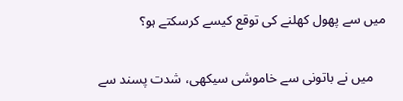میں سے پھول کھلنے کی توقع کیسے کرسکتے ہو؟

    میں نے باتونی سے خاموشی سیکھی، شدت پسند سے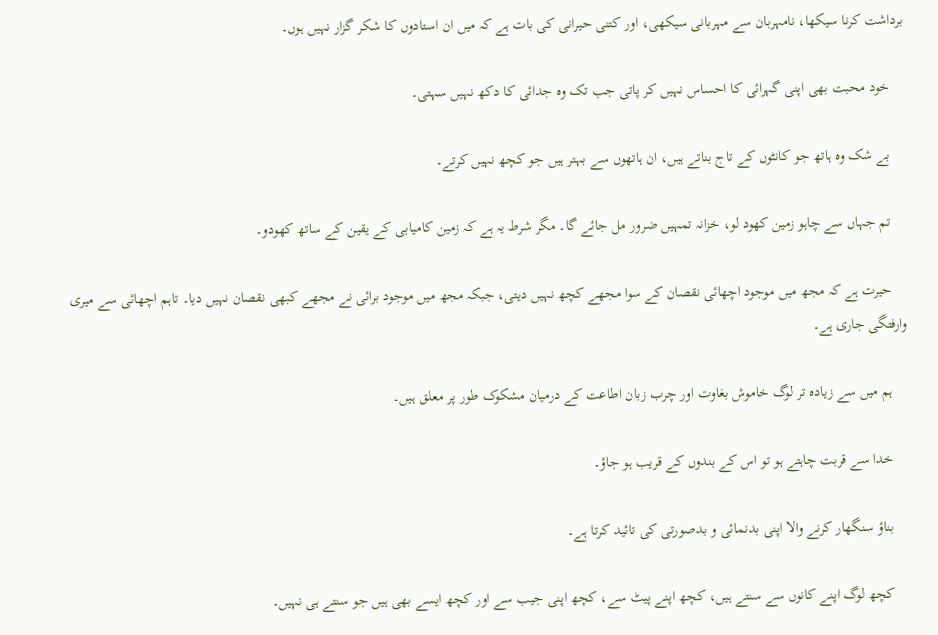برداشت کرنا سیکھا، نامہربان سے مہربانی سیکھی، اور کتنی حیرانی کی بات ہے کہ میں ان استادوں کا شکر گزار نہیں ہوں۔

    خود محبت بھی اپنی گہرائی کا احساس نہیں کر پاتی جب تک وہ جدائی کا دکھ نہیں سہتی۔

    بے شک وہ ہاتھ جو کانٹوں کے تاج بناتے ہیں، ان ہاتھوں سے بہتر ہیں جو کچھ نہیں کرتے۔

    تم جہاں سے چاہو زمین کھود لو، خزانہ تمہیں ضرور مل جائے گا۔ مگر شرط یہ ہے کہ زمین کامیابی کے یقین کے ساتھ کھودو۔

    حیرت ہے کہ مجھ میں موجود اچھائی نقصان کے سوا مجھے کچھ نہیں دیتی، جبکہ مجھ میں موجود برائی نے مجھے کبھی نقصان نہیں دیا۔ تاہم اچھائی سے میری وارفتگی جاری ہے۔

    ہم میں سے زیادہ تر لوگ خاموش بغاوت اور چرب زبان اطاعت کے درمیان مشکوک طور پر معلق ہیں۔

    خدا سے قربت چاہتے ہو تو اس کے بندوں کے قریب ہو جاؤ۔

    بناؤ سنگھار کرنے والا اپنی بدنمائی و بدصورتی کی تائید کرتا ہے۔

    کچھ لوگ اپنے کانوں سے سنتے ہیں، کچھ اپنے پیٹ سے، کچھ اپنی جیب سے اور کچھ ایسے بھی ہیں جو سنتے ہی نہیں۔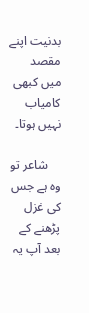بدنیت اپنے مقصد میں کبھی کامیاب نہیں ہوتا۔

    شاعر تو وہ ہے جس کی غزل پڑھنے کے بعد آپ یہ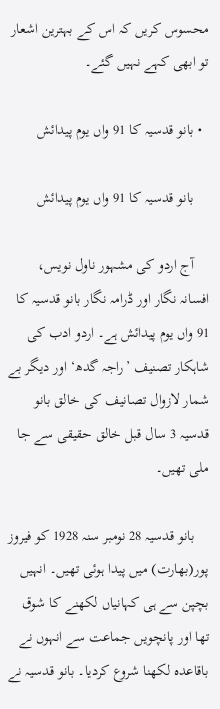محسوس کریں کہ اس کے بہترین اشعار تو ابھی کہے نہیں گئے۔

  • بانو قدسیہ کا 91 واں یوم پیدائش

    بانو قدسیہ کا 91 واں یوم پیدائش

    آج اردو کی مشہور ناول نویس، افسانہ نگار اور ڈرامہ نگار بانو قدسیہ کا 91 واں یوم پیدائش ہے۔ اردو ادب کی شاہکار تصنیف ’راجہ گدھ‘ اور دیگر بے شمار لازوال تصانیف کی خالق بانو قدسیہ 3 سال قبل خالق حقیقی سے جا ملی تھیں۔

    بانو قدسیہ 28 نومبر سنہ 1928 کو فیروز پور(بھارت) میں پیدا ہوئی تھیں۔ انہیں بچپن سے ہی کہانیاں لکھنے کا شوق تھا اور پانچویں جماعت سے انہوں نے باقاعدہ لکھنا شروع کردیا۔ بانو قدسیہ نے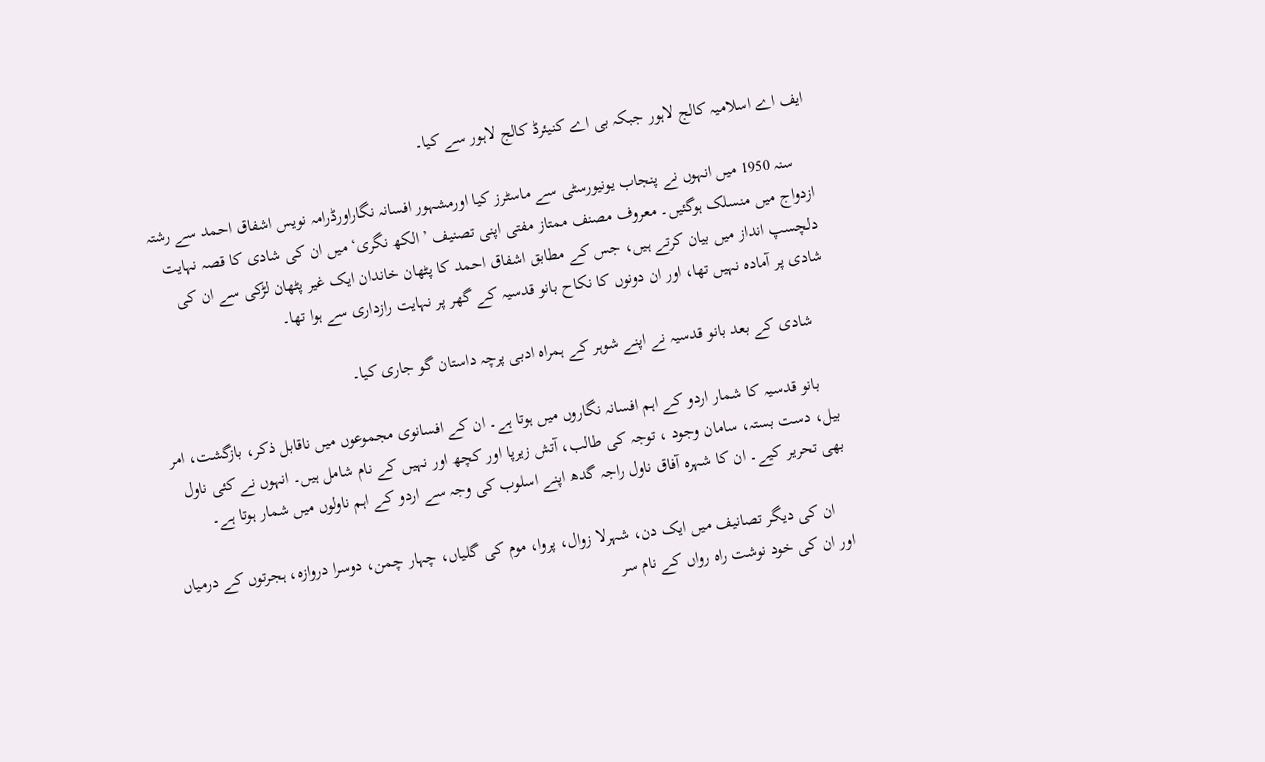ایف اے اسلامیہ کالج لاہور جبکہ بی اے کنیئرڈ کالج لاہور سے کیا۔

    سنہ 1950 میں انہوں نے پنجاب یونیورسٹی سے ماسٹرز کیا اورمشہور افسانہ نگاراورڈرامہ نویس اشفاق احمد سے رشتہ ازدواج میں منسلک ہوگئیں۔ معروف مصنف ممتاز مفتی اپنی تصنیف ’الکھ نگری‘ میں ان کی شادی کا قصہ نہایت دلچسپ انداز میں بیان کرتے ہیں، جس کے مطابق اشفاق احمد کا پٹھان خاندان ایک غیر پٹھان لڑکی سے ان کی شادی پر آمادہ نہیں تھا، اور ان دونوں کا نکاح بانو قدسیہ کے گھر پر نہایت رازداری سے ہوا تھا۔

    شادی کے بعد بانو قدسیہ نے اپنے شوہر کے ہمراہ ادبی پرچہ داستان گو جاری کیا۔

    بانو قدسیہ کا شمار اردو کے اہم افسانہ نگاروں میں ہوتا ہے۔ ان کے افسانوی مجموعوں میں ناقابل ذکر، بازگشت، امر بیل، دست بستہ، سامان وجود ، توجہ کی طالب، آتش زیرپا اور کچھ اور نہیں کے نام شامل ہیں۔ انہوں نے کئی ناول بھی تحریر کیے۔ ان کا شہرہ آفاق ناول راجہ گدھ اپنے اسلوب کی وجہ سے اردو کے اہم ناولوں میں شمار ہوتا ہے۔

    ان کی دیگر تصانیف میں ایک دن، شہرلا زوال، پروا، موم کی گلیاں، چہار چمن، دوسرا دروازہ، ہجرتوں کے درمیاں اور ان کی خود نوشت راہ رواں کے نام سر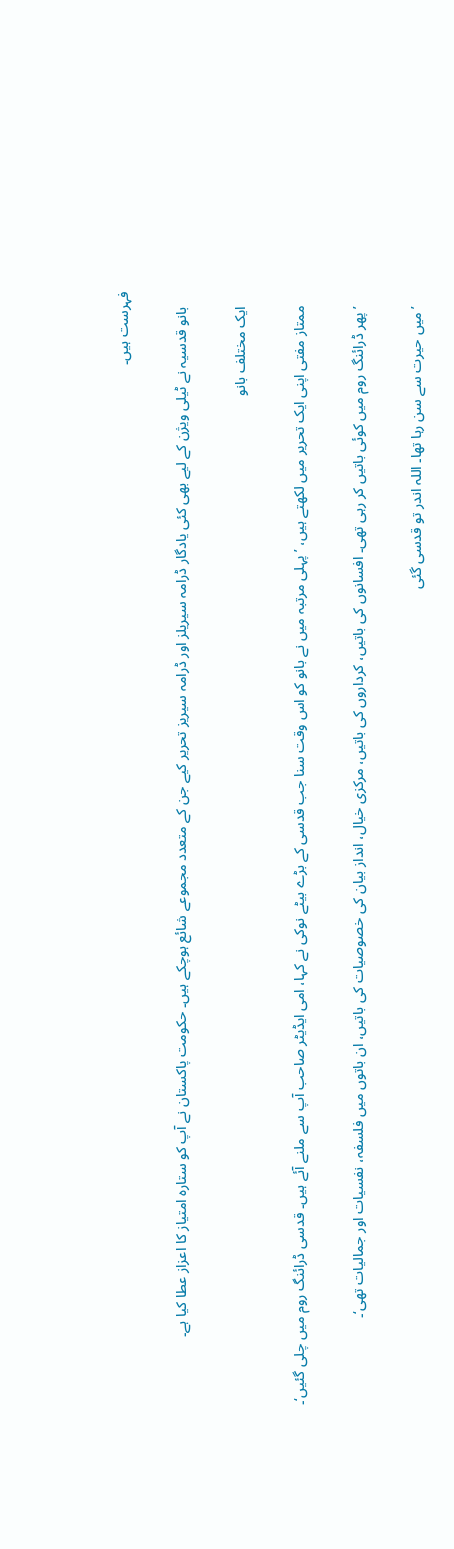فہرست ہیں۔

    بانو قدسیہ نے ٹیلی ویژن کے لیے بھی کئی یادگار ڈرامہ سیریلز اور ڈرامہ سیریز تحریر کیے جن کے متعدد مجموعے شائع ہوچکے ہیں۔ حکومت پاکستان نے آپ کو ستارہ امتیاز کا اعزاز عطا کیا ہے۔

    ایک مختلف بانو

    ممتاز مفتی اپنی ایک تحریر میں لکھتے ہیں، ’پہلی مرتبہ میں نے بانو کو اس وقت سنا جب قدسی کے بڑے بیٹے نوکی نے کہا، امی ایڈیٹر صاحب آپ سے ملنے آئے ہیں۔ قدسی ڈرائنگ روم میں چلی گئیں‘۔

    ’پھر ڈرائنگ روم میں کوئی باتیں کر رہی تھی۔ افسانوں کی باتیں، کرداروں کی باتیں، مرکزی خیال، انداز بیان کی خصوصیات کی باتیں، ان باتوں میں فلسفہ، نفسیات اور جمالیات تھی‘۔

    ’میں حیرت سے سن رہا تھا۔ اللہ اندر تو قدسی گئی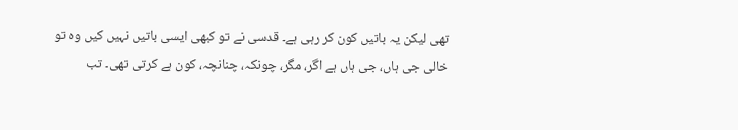تھی لیکن یہ باتیں کون کر رہی ہے۔ قدسی نے تو کبھی ایسی باتیں نہیں کیں وہ تو خالی جی ہاں، جی ہاں ہے اگر، مگر، چونکہ، چنانچہ، کون ہے کرتی تھی۔ تب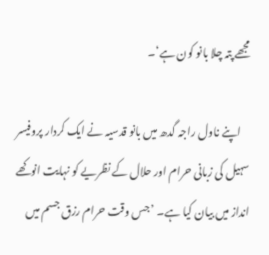مجھے پتہ چلا بانو کون ہے‘۔

    اپنے ناول راجہ گدھ میں بانو قدسیہ نے ایک کردار پروفیسر سہیل کی زبانی حرام اور حلال کے نظریے کو نہایت انوکھے انداز میں بیان کیا ہے۔ ’جس وقت حرام رزق جسم میں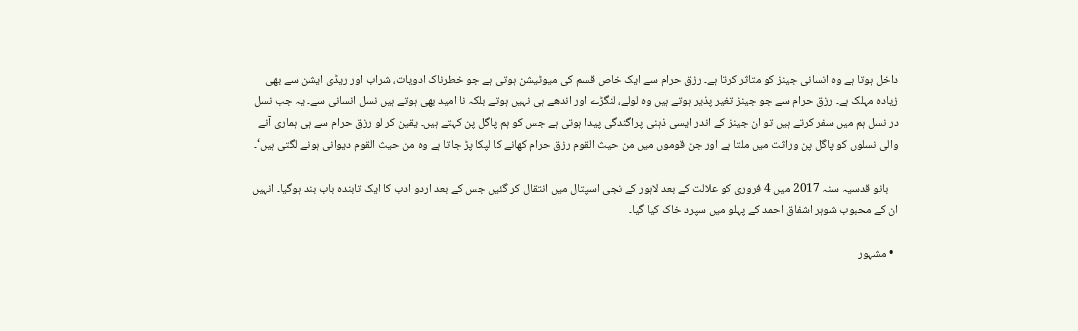داخل ہوتا ہے وہ انسانی جینز کو متاثر کرتا ہے۔ رزق حرام سے ایک خاص قسم کی میوٹیشن ہوتی ہے جو خطرناک ادویات، شراب اور ریڈی ایشن سے بھی زیادہ مہلک ہے۔ رزق حرام سے جو جینز تغیر پذیر ہوتے ہیں وہ لولے، لنگڑے اور اندھے ہی نہیں ہوتے بلکہ نا امید بھی ہوتے ہیں نسل انسانی سے۔ یہ جب نسل در نسل ہم میں سفر کرتے ہیں تو ان جینز کے اندر ایسی ذہنی پراگندگی پیدا ہوتی ہے جس کو ہم پاگل پن کہتے ہیں۔ یقین کر لو رزق حرام سے ہی ہماری آنے والی نسلوں کو پاگل پن وراثت میں ملتا ہے اور جن قوموں میں من حیث القوم رزق حرام کھانے کا لپکا پڑ جاتا ہے وہ من حیث القوم دیوانی ہونے لگتی ہیں‘۔

    بانو قدسیہ سنہ 2017 میں 4 فروری کو علالت کے بعد لاہور کے نجی اسپتال میں انتقال کر گئیں جس کے بعد اردو ادب کا ایک تابندہ باب بند ہوگیا۔ انہیں ان کے محبوب شوہر اشفاق احمد کے پہلو میں سپرد خاک کیا گیا۔

  • مشہور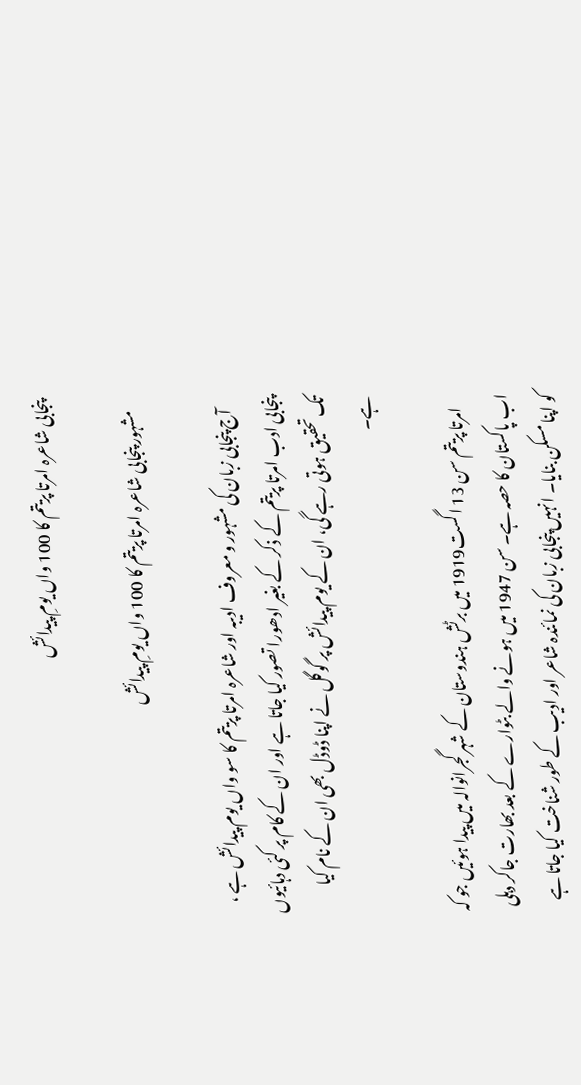پنجابی شاعرہ امرتا پریتم کا 100 واں یومِ پیدائش

    مشہور پنجابی شاعرہ امرتا پریتم کا 100 واں یومِ پیدائش

    آج پنجابی زبان کی مشہور و معروف ادیبہ اور شاعرہ امرتا پریتم کا سو واں یوم پیدائش ہے ، پنجابی ادب امرتا پریتم کے ذکر کے بغیر ادھورا تصور کیا جاتا ہے اور ان کے کام پر کئی دہائیوں تک تحقیق ہوتی رہے گی، ان کے یوم پیدائش پر گوگل نے اپنا ڈوڈل بھی ان کے نام کیا ہے۔

    امرتا پریتم سن 13 اگست1919 میں برٹش ہندوستان کے شہر گجرانوالہ میں پیدا ہوئیں جو کہ اب پاکستان کا حصہ ہے۔ سن 1947 میں ہونے والے بٹوارے کے بعد بھارت جاکر دہلی کو اپنا مسکن بنایا۔ انہیں پنجابی زبان کی نمائندہ شاعر اور ادیب کے طور شناخت کیا جاتا ہے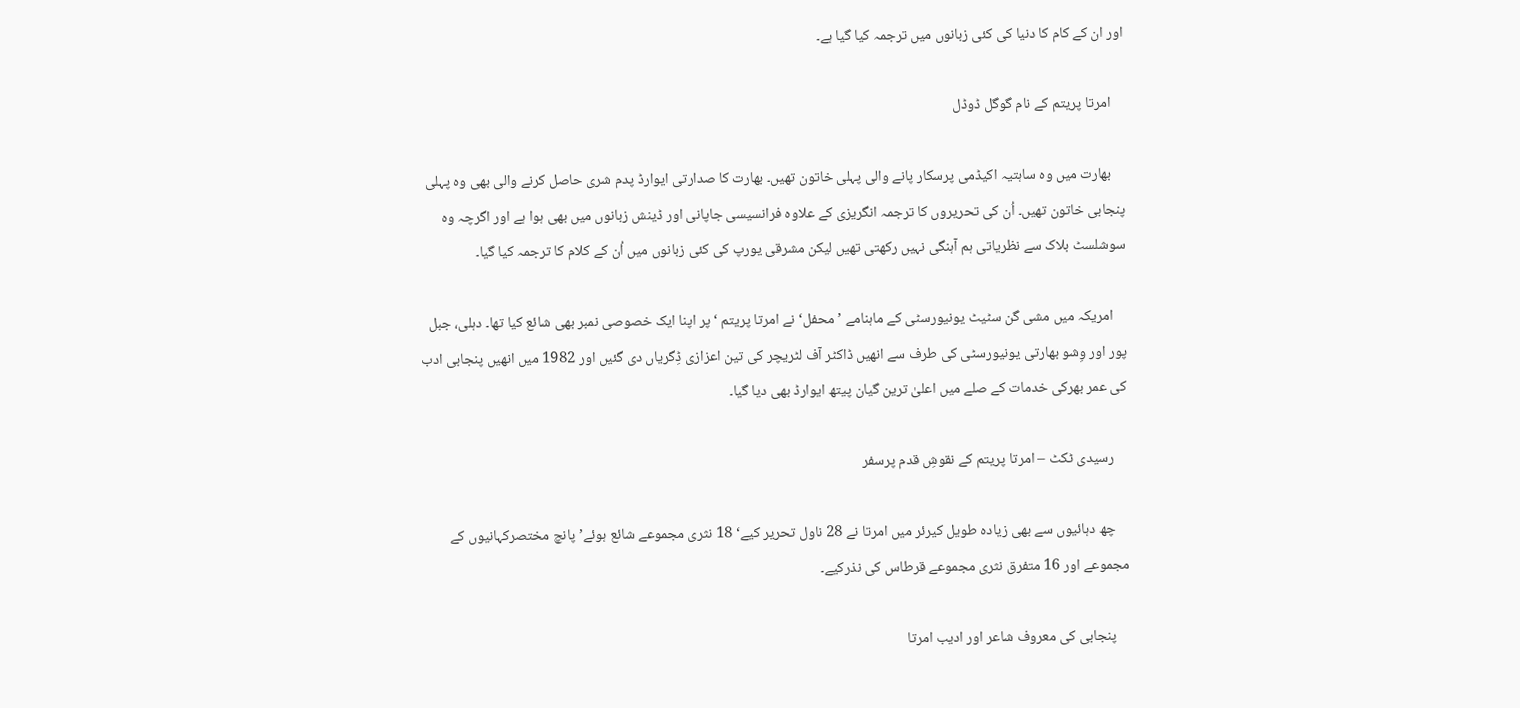اور ان کے کام کا دنیا کی کئی زبانوں میں ترجمہ کیا گیا ہے۔

    امرتا پریتم کے نام گوگل ڈوڈل

    بھارت میں وہ ساہتیہ اکیڈمی پرسکار پانے والی پہلی خاتون تھیں۔ بھارت کا صدارتی ایوارڈ پدم شری حاصل کرنے والی بھی وہ پہلی پنجابی خاتون تھیں۔ اُن کی تحریروں کا ترجمہ انگریزی کے علاوہ فرانسیسی جاپانی اور ڈینش زبانوں میں بھی ہوا ہے اور اگرچہ وہ سوشلسٹ بلاک سے نظریاتی ہم آہنگی نہیں رکھتی تھیں لیکن مشرقی یورپ کی کئی زبانوں میں اُن کے کلام کا ترجمہ کیا گیا۔

    امریکہ میں مشی گن سٹیٹ یونیورسٹی کے ماہنامے ’محفل‘ نے امرتا پریتم ‘ پر اپنا ایک خصوصی نمبر بھی شائع کیا تھا۔ دہلی، جبل پور اور وِشو بھارتی یونیورسٹی کی طرف سے انھیں ڈاکٹر آف لٹریچر کی تین اعزازی ڈِگریاں دی گئیں اور 1982 میں انھیں پنجابی ادب کی عمر بھرکی خدمات کے صلے میں اعلیٰ ترین گیان پیتھ ایوارڈ بھی دیا گیا۔

    رسیدی ٹکٹ – امرتا پریتم کے نقوشِ قدم پرسفر

    چھ دہائیوں سے بھی زیادہ طویل کیرئر میں امرتا نے 28 ناول تحریر کیے‘ 18 نثری مجموعے شائع ہوئے’ پانچ مختصرکہانیوں کے مجموعے اور 16 متفرق نثری مجموعے قرطاس کی نذرکیے۔

    پنجابی کی معروف شاعر اور ادیب امرتا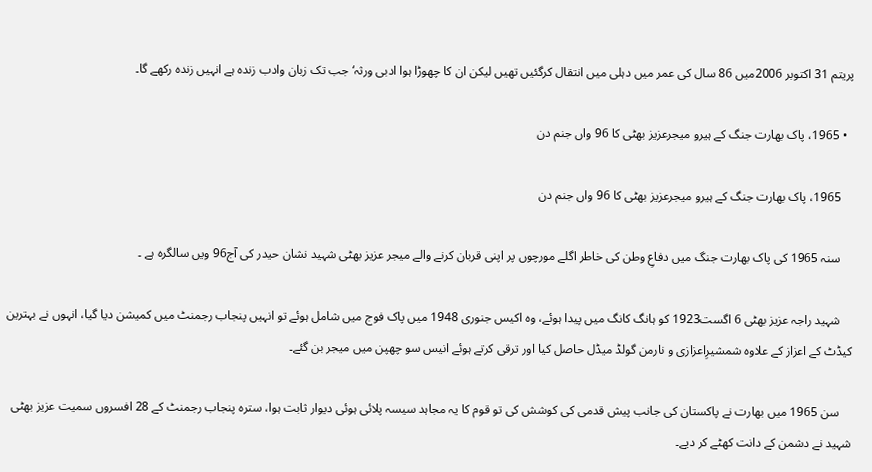پریتم 31 اکتوبر 2006میں 86 سال کی عمر میں دہلی میں انتقال کرگئیں تھیں لیکن ان کا چھوڑا ہوا ادبی ورثہ‘ جب تک زبان وادب زندہ ہے انہیں زندہ رکھے گا۔

  • 1965، پاک بھارت جنگ کے ہیرو میجرعزیز بھٹی کا 96 واں جنم دن

    1965، پاک بھارت جنگ کے ہیرو میجرعزیز بھٹی کا 96 واں جنم دن

    سنہ 1965 کی پاک بھارت جنگ میں دفاعِ وطن کی خاطر اگلے مورچوں پر اپنی قربان کرنے والے میجر عزیز بھٹی شہید نشان حیدر کی آج96 ویں سالگرہ ہے ۔

    شہید راجہ عزیز بھٹی 6 اگست1923 کو ہانگ کانگ میں پیدا ہوئے، وہ اکیس جنوری 1948 میں پاک فوج میں شامل ہوئے تو انہیں پنجاب رجمنٹ میں کمیشن دیا گیا، انہوں نے بہترین کیڈٹ کے اعزاز کے علاوہ شمشیرِاعزازی و نارمن گولڈ میڈل حاصل کیا اور ترقی کرتے ہوئے انیس سو چھپن میں میجر بن گئے۔

    سن 1965 میں بھارت نے پاکستان کی جانب پیش قدمی کی کوشش کی تو قوم کا یہ مجاہد سیسہ پلائی ہوئی دیوار ثابت ہوا، سترہ پنجاب رجمنٹ کے 28 افسروں سمیت عزیز بھٹی شہید نے دشمن کے دانت کھٹے کر دیے۔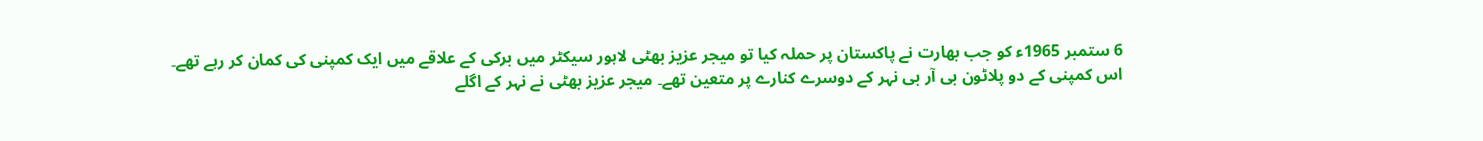6 ستمبر 1965ء کو جب بھارت نے پاکستان پر حملہ کیا تو میجر عزیز بھٹی لاہور سیکٹر میں برکی کے علاقے میں ایک کمپنی کی کمان کر رہے تھے۔ اس کمپنی کے دو پلاٹون بی آر بی نہر کے دوسرے کنارے پر متعین تھے۔ میجر عزیز بھٹی نے نہر کے اگلے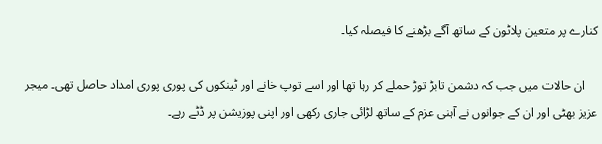کنارے پر متعین پلاٹون کے ساتھ آگے بڑھنے کا فیصلہ کیا۔

    ان حالات میں جب کہ دشمن تابڑ توڑ حملے کر رہا تھا اور اسے توپ خانے اور ٹینکوں کی پوری پوری امداد حاصل تھی۔ میجر عزیز بھٹی اور ان کے جوانوں نے آہنی عزم کے ساتھ لڑائی جاری رکھی اور اپنی پوزیشن پر ڈٹے رہے۔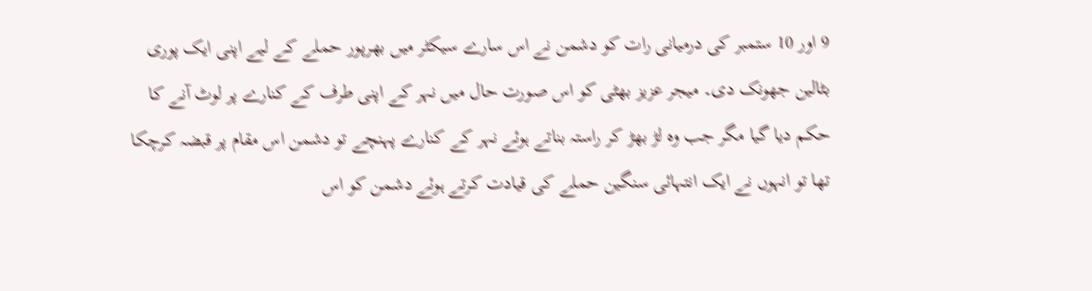9 اور 10 ستمبر کی درمیانی رات کو دشمن نے اس سارے سیکٹر میں بھرپور حملے کے لیے اپنی ایک پوری بٹالین جھونک دی۔ میجر عزیز بھٹی کو اس صورت حال میں نہر کے اپنی طرف کے کنارے پر لوٹ آنے کا حکم دیا گیا مگر جب وہ لڑ بھڑ کر راستہ بناتے ہوئے نہر کے کنارے پہنچے تو دشمن اس مقام پر قبضہ کرچکا تھا تو انہوں نے ایک انتہائی سنگین حملے کی قیادت کرتے ہوئے دشمن کو اس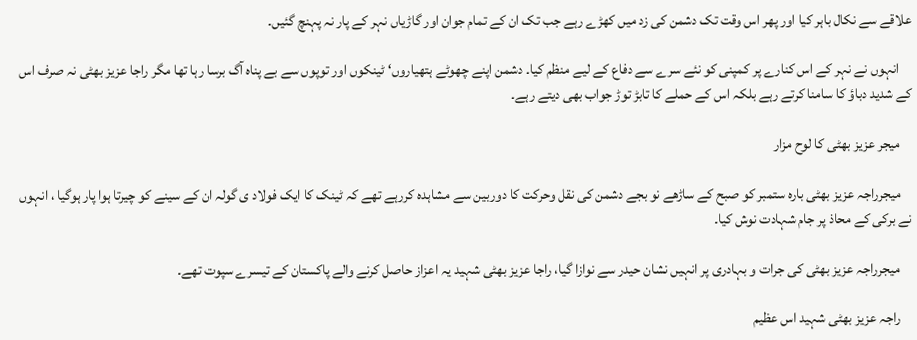علاقے سے نکال باہر کیا اور پھر اس وقت تک دشمن کی زد میں کھڑے رہے جب تک ان کے تمام جوان اور گاڑیاں نہر کے پار نہ پہنچ گئیں۔

    انہوں نے نہر کے اس کنارے پر کمپنی کو نئے سرے سے دفاع کے لیے منظم کیا۔ دشمن اپنے چھوٹے ہتھیاروں‘ ٹینکوں اور توپوں سے بے پناہ آگ برسا رہا تھا مگر راجا عزیز بھٹی نہ صرف اس کے شدید دباؤ کا سامنا کرتے رہے بلکہ اس کے حملے کا تابڑ توڑ جواب بھی دیتے رہے۔

    میجر عزیز بھٹی کا لوح مزار

    میجرراجہ عزیز بھٹی بارہ ستمبر کو صبح کے ساڑھے نو بجے دشمن کی نقل وحرکت کا دوربین سے مشاہدہ کررہے تھے کہ ٹینک کا ایک فولاد ی گولہ ان کے سینے کو چیرتا ہوا پار ہوگیا ، انہوں نے برکی کے محاذ پر جام شہادت نوش کیا۔

    میجرراجہ عزیز بھٹی کی جرات و بہادری پر انہیں نشان حیدر سے نوازا گیا، راجا عزیز بھٹی شہید یہ اعزاز حاصل کرنے والے پاکستان کے تیسرے سپوت تھے۔

    راجہ عزیز بھٹی شہید اس عظیم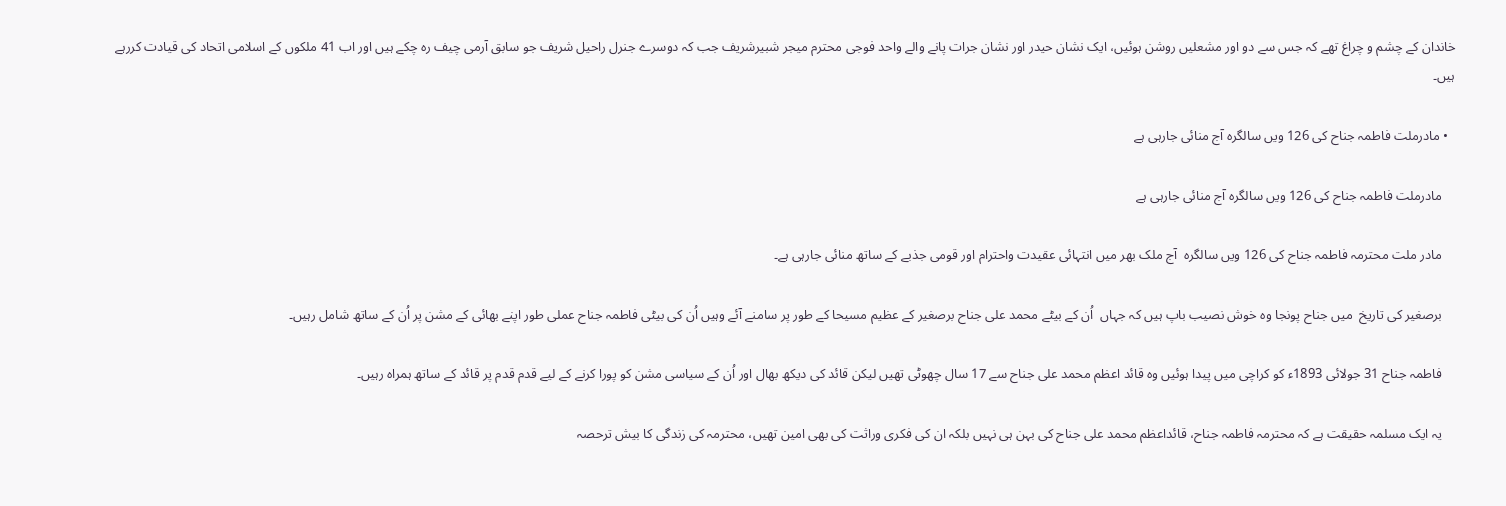خاندان کے چشم و چراغ تھے کہ جس سے دو اور مشعلیں روشن ہوئیں، ایک نشان حیدر اور نشان جرات پانے والے واحد فوجی محترم میجر شبیرشریف جب کہ دوسرے جنرل راحیل شریف جو سابق آرمی چیف رہ چکے ہیں اور اب 41 ملکوں کے اسلامی اتحاد کی قیادت کررہے ہیں۔

  • مادرملت فاطمہ جناح کی 126 ویں سالگرہ آج منائی جارہی ہے

    مادرملت فاطمہ جناح کی 126 ویں سالگرہ آج منائی جارہی ہے

    مادر ملت محترمہ فاطمہ جناح کی 126 ویں سالگرہ  آج ملک بھر میں انتہائی عقیدت واحترام اور قومی جذبے کے ساتھ منائی جارہی ہے۔

    برصغیر کی تاریخ  میں جناح پونجا وہ خوش نصیب باپ ہیں کہ جہاں  اُن کے بیٹے محمد علی جناح برصغیر کے عظیم مسیحا کے طور پر سامنے آئے وہیں اُن کی بیٹی فاطمہ جناح عملی طور اپنے بھائی کے مشن پر اُن کے ساتھ شامل رہیں۔

    فاطمہ جناح 31 جولائی 1893ء کو کراچی میں پیدا ہوئیں وہ قائد اعظم محمد علی جناح سے 17 سال چھوٹی تھیں لیکن قائد کی دیکھ بھال اور اُن کے سیاسی مشن کو پورا کرنے کے لیے قدم قدم پر قائد کے ساتھ ہمراہ رہیں۔

    یہ ایک مسلمہ حقیقت ہے کہ محترمہ فاطمہ جناح، قائداعظم محمد علی جناح کی بہن ہی نہیں بلکہ ان کی فکری وراثت کی بھی امین تھیں، محترمہ کی زندگی کا بیش ترحصہ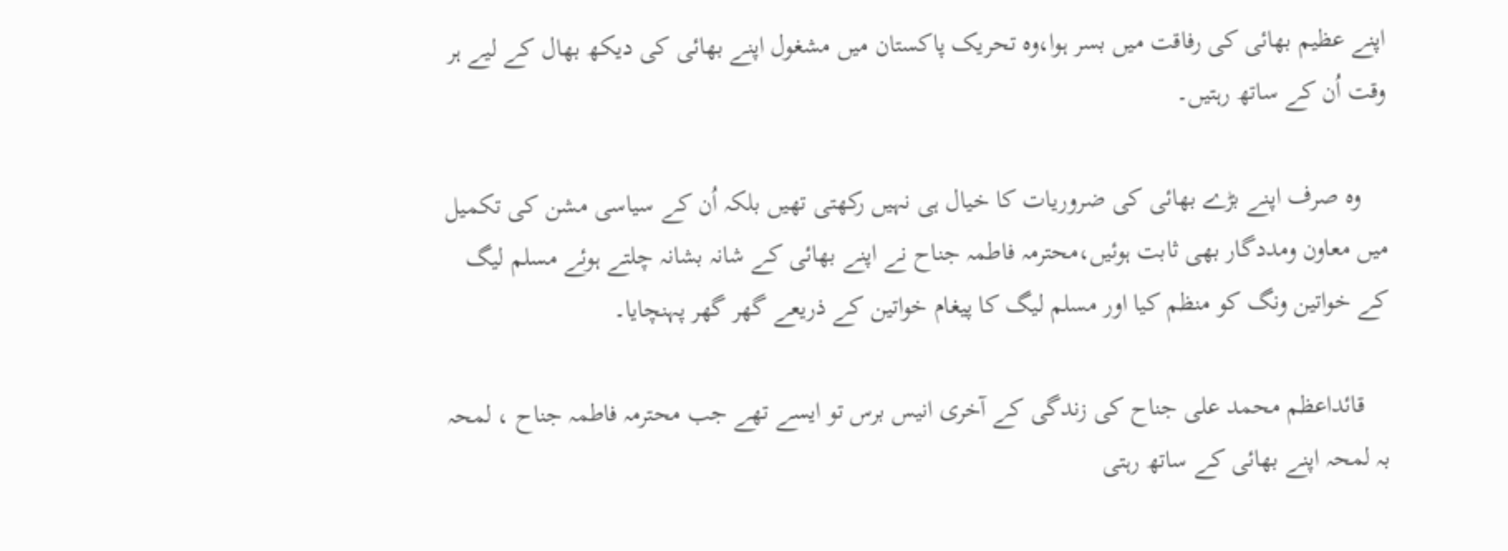اپنے عظیم بھائی کی رفاقت میں بسر ہوا،وہ تحریک پاکستان میں مشغول اپنے بھائی کی دیکھ بھال کے لیے ہر وقت اُن کے ساتھ رہتیں۔

    وہ صرف اپنے بڑے بھائی کی ضروریات کا خیال ہی نہیں رکھتی تھیں بلکہ اُن کے سیاسی مشن کی تکمیل میں معاون ومددگار بھی ثابت ہوئیں،محترمہ فاطمہ جناح نے اپنے بھائی کے شانہ بشانہ چلتے ہوئے مسلم لیگ کے خواتین ونگ کو منظم کیا اور مسلم لیگ کا پیغام خواتین کے ذریعے گھر گھر پہنچایا۔

    قائداعظم محمد علی جناح کی زندگی کے آخری انیس برس تو ایسے تھے جب محترمہ فاطمہ جناح ، لمحہ بہ لمحہ اپنے بھائی کے ساتھ رہتی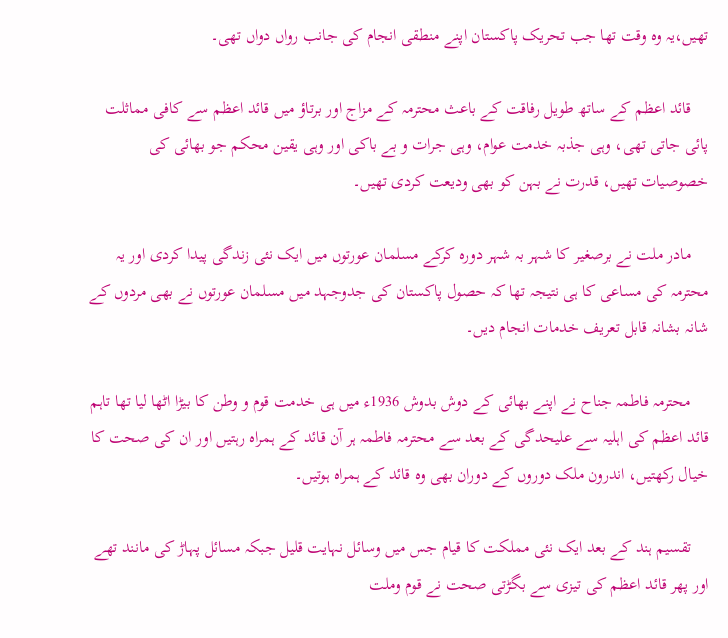تھیں،یہ وہ وقت تھا جب تحریک پاکستان اپنے منطقی انجام کی جانب رواں دواں تھی۔

    قائد اعظم کے ساتھ طویل رفاقت کے باعث محترمہ کے مزاج اور برتاؤ میں قائد اعظم سے کافی مماثلت پائی جاتی تھی، وہی جذبہ خدمت عوام، وہی جرات و بے باکی اور وہی یقین محکم جو بھائی کی خصوصیات تھیں، قدرت نے بہن کو بھی ودیعت کردی تھیں۔

    مادر ملت نے برصغیر کا شہر بہ شہر دورہ کرکے مسلمان عورتوں میں ایک نئی زندگی پیدا کردی اور یہ محترمہ کی مساعی کا ہی نتیجہ تھا کہ حصول پاکستان کی جدوجہد میں مسلمان عورتوں نے بھی مردوں کے شانہ بشانہ قابل تعریف خدمات انجام دیں۔

    محترمہ فاطمہ جناح نے اپنے بھائی کے دوش بدوش 1936ء میں ہی خدمت قوم و وطن کا بیڑا اٹھا لیا تھا تاہم قائد اعظم کی اہلیہ سے علیحدگی کے بعد سے محترمہ فاطمہ ہر آن قائد کے ہمراہ رہتیں اور ان کی صحت کا خیال رکھتیں، اندرون ملک دوروں کے دوران بھی وہ قائد کے ہمراہ ہوتیں۔

    تقسیم ہند کے بعد ایک نئی مملکت کا قیام جس میں وسائل نہایت قلیل جبکہ مسائل پہاڑ کی مانند تھے اور پھر قائد اعظم کی تیزی سے بگڑتی صحت نے قوم وملت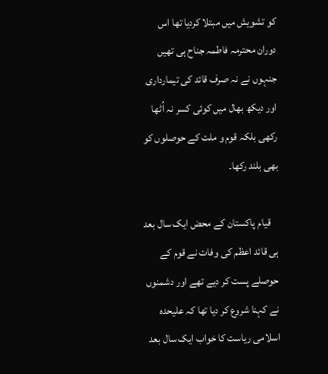کو تشویش میں مبتلا کردیا تھا اس دوران محترمہ فاطمہ جناح ہی تھیں جنہوں نے نہ صرف قائد کی تیمارداری اور دیکھ بھال میں کوئی کسر نہ اُٹھا رکھی بلکہ قوم و ملت کے حوصلوں کو بھی بلند رکھا۔

    قیام پاکستان کے محض ایک سال بعد ہی قائد اعظم کی وفات نے قوم کے حوصلے پست کر دیے تھے اور دشمنوں نے کہنا شروع کر دیا تھا کہ علیحدہ اسلامی ریاست کا خواب ایک سال بعد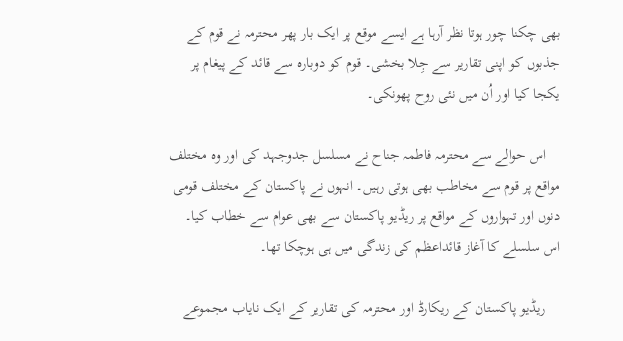بھی چکنا چور ہوتا نظر آرہا ہے ایسے موقع پر ایک بار پھر محترمہ نے قوم کے جذبوں کو اپنی تقاریر سے جِلا بخشی۔ قوم کو دوبارہ سے قائد کے پیغام پر یکجا کیا اور اُن میں نئی روح پھونکی۔

    اس حوالے سے محترمہ فاطمہ جناح نے مسلسل جدوجہد کی اور وہ مختلف مواقع پر قوم سے مخاطب بھی ہوتی رہیں۔ انہوں نے پاکستان کے مختلف قومی دنوں اور تہواروں کے مواقع پر ریڈیو پاکستان سے بھی عوام سے خطاب کیا۔ اس سلسلے کا آغاز قائداعظم کی زندگی میں ہی ہوچکا تھا۔

    ریڈیو پاکستان کے ریکارڈ اور محترمہ کی تقاریر کے ایک نایاب مجموعے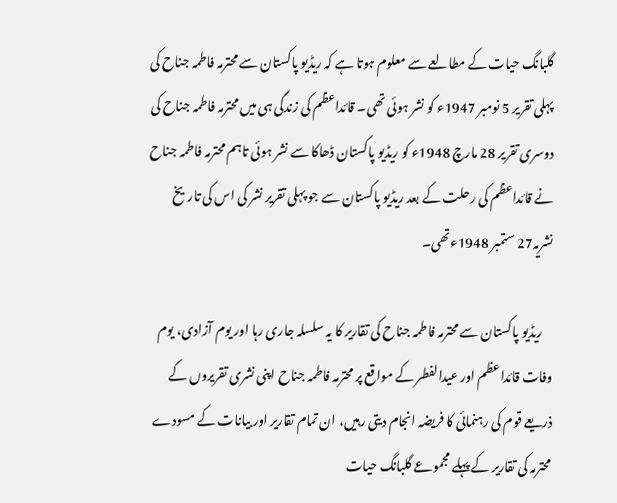گلبانگ حیات کے مطالعے سے معلوم ہوتا ہے کہ ریڈیو پاکستان سے محترمہ فاطمہ جناح کی پہلی تقریر 5 نومبر 1947ء کو نشر ہوئی تھی۔ قائداعظم کی زندگی ہی میں محترمہ فاطمہ جناح کی دوسری تقریر 28 مارچ 1948ء کو ریڈیو پاکستان ڈھاکا سے نشر ہوئی تاہم محترمہ فاطمہ جناح نے قائداعظم کی رحلت کے بعد ریڈیو پاکستان سے جو پہلی تقریر نشر کی اس کی تاریخ نشریہ27 ستمبر 1948ءتھی۔

    ریڈیو پاکستان سے محترمہ فاطمہ جناح کی تقاریر کا یہ سلسلہ جاری رہا اور یوم آزادی، یوم وفات قائداعظم اور عیدالفطر کے مواقع پر محترمہ فاطمہ جناح اپنی نشری تقریروں کے ذریعے قوم کی رہنمائی کا فریضہ انجام دیتی رہیں، ان تمام تقاریر اور بیانات کے مسودے محترمہ کی تقاریر کے پہلے مجموعے گلبانگ حیات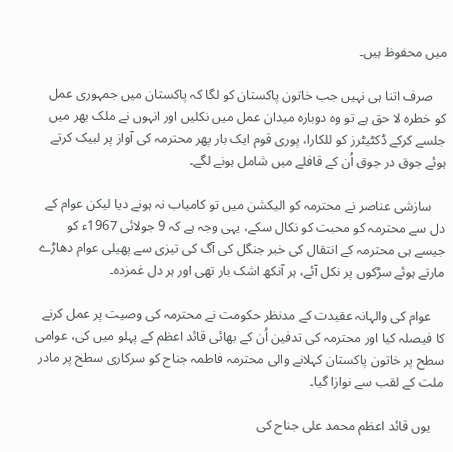میں محفوظ ہیں۔

    صرف اتنا ہی نہیں جب خاتون پاکستان کو لگا کہ پاکستان میں جمہوری عمل کو خطرہ لا حق ہے تو وہ دوبارہ میدان عمل میں نکلیں اور انہوں نے ملک بھر میں جلسے کرکے ڈکٹیٹرز کو للکارا، پوری قوم ایک بار پھر محترمہ کی آواز پر لبیک کرتے ہوئے جوق در جوق اُن کے قافلے میں شامل ہونے لگے۔

    سازشی عناصر نے محترمہ کو الیکشن میں تو کامیاب نہ ہونے دیا لیکن عوام کے دل سے محترمہ کو محبت کو نکال سکے، یہی وجہ ہے کہ 9 جولائی 1967ء کو جیسے ہی محترمہ کے انتقال کی خبر جنگل کی آگ کی تیزی سے پھیلی عوام دھاڑے مارتے ہوئے سڑکوں پر نکل آئے، ہر آنکھ اشک بار تھی اور ہر دل غمزدہ۔

    عوام کی والہانہ عقیدت کے مدنظر حکومت نے محترمہ کی وصیت پر عمل کرنے کا فیصلہ کیا اور محترمہ کی تدفین اُن کے بھائی قائد اعظم کے پہلو میں کی، عوامی سطح پر خاتون پاکستان کہلانے والی محترمہ فاطمہ جناح کو سرکاری سطح پر مادر ملت کے لقب سے نوازا گیا۔

    یوں قائد اعظم محمد علی جناح کی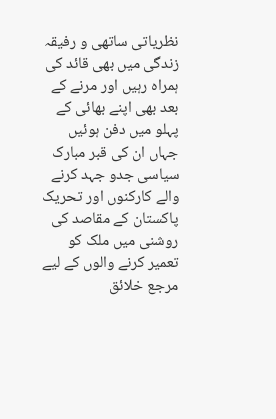نظریاتی ساتھی و رفیقہ زندگی میں بھی قائد کی ہمراہ رہیں اور مرنے کے بعد بھی اپنے بھائی کے پہلو میں دفن ہوئیں جہاں ان کی قبر مبارک سیاسی جدو جہد کرنے والے کارکنوں اور تحریک پاکستان کے مقاصد کی روشنی میں ملک کو تعمیر کرنے والوں کے لیے مرجع خلائق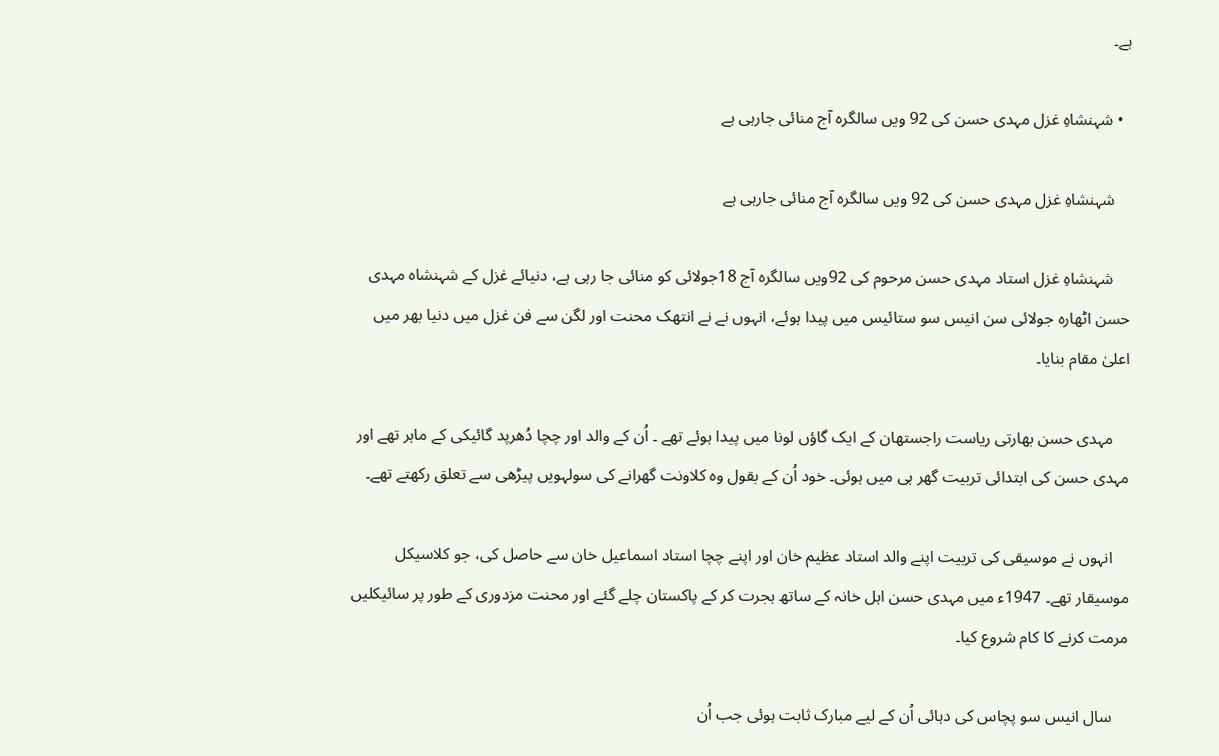ہے۔

  • شہنشاہِ غزل مہدی حسن کی 92 ویں سالگرہ آج منائی جارہی ہے

    شہنشاہِ غزل مہدی حسن کی 92 ویں سالگرہ آج منائی جارہی ہے

    شہنشاہِ غزل استاد مہدی حسن مرحوم کی 92ویں سالگرہ آج 18جولائی کو منائی جا رہی ہے، دنیائے غزل کے شہنشاہ مہدی حسن اٹھارہ جولائی سن انیس سو ستائیس میں پیدا ہوئے، انہوں نے نے انتھک محنت اور لگن سے فن غزل میں دنیا بھر میں اعلیٰ مقام بنایا۔

    مہدی حسن بھارتی ریاست راجستھان کے ایک گاؤں لونا میں پیدا ہوئے تھے ۔ اُن کے والد اور چچا دُھرپد گائیکی کے ماہر تھے اور مہدی حسن کی ابتدائی تربیت گھر ہی میں ہوئی۔ خود اُن کے بقول وہ کلاونت گھرانے کی سولہویں پیڑھی سے تعلق رکھتے تھے۔

    انہوں نے موسیقی کی تربیت اپنے والد استاد عظیم خان اور اپنے چچا استاد اسماعیل خان سے حاصل کی، جو کلاسیکل موسیقار تھے۔ 1947ء میں مہدی حسن اہل خانہ کے ساتھ ہجرت کر کے پاکستان چلے گئے اور محنت مزدوری کے طور پر سائیکلیں مرمت کرنے کا کام شروع کیا۔

    سال انیس سو پچاس کی دہائی اُن کے لیے مبارک ثابت ہوئی جب اُن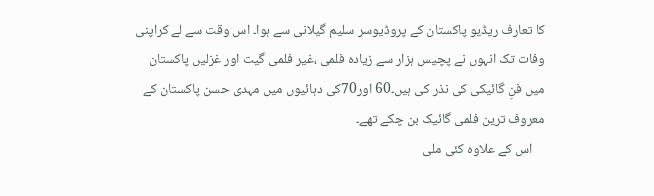کا تعارف ریڈیو پاکستان کے پروڈیوسر سلیم گیلانی سے ہوا۔ اس وقت سے لے کراپنی وفات تک انہوں نے پچیس ہزار سے زیادہ فلمی ،غیر فلمی گیت اور غزلیں پاکستان میں فنِ گائیکی کی نذر کی ہیں۔60 اور70کی دہائیوں میں مہدی حسن پاکستان کے معروف ترین فلمی گائیک بن چکے تھے۔
    اس کے علاوہ کئی ملی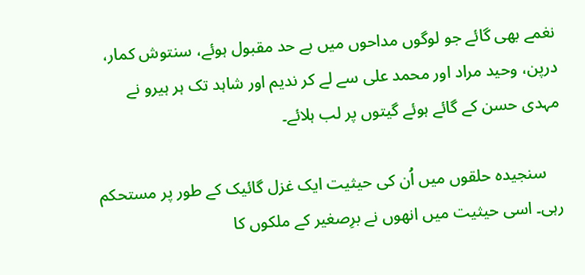نغمے بھی گائے جو لوگوں مداحوں میں بے حد مقبول ہوئے، سنتوش کمار، درپن، وحید مراد اور محمد علی سے لے کر ندیم اور شاہد تک ہر ہیرو نے مہدی حسن کے گائے ہوئے گیتوں پر لب ہلائے۔

    سنجیدہ حلقوں میں اُن کی حیثیت ایک غزل گائیک کے طور پر مستحکم رہی۔ اسی حیثیت میں انھوں نے برِصغیر کے ملکوں کا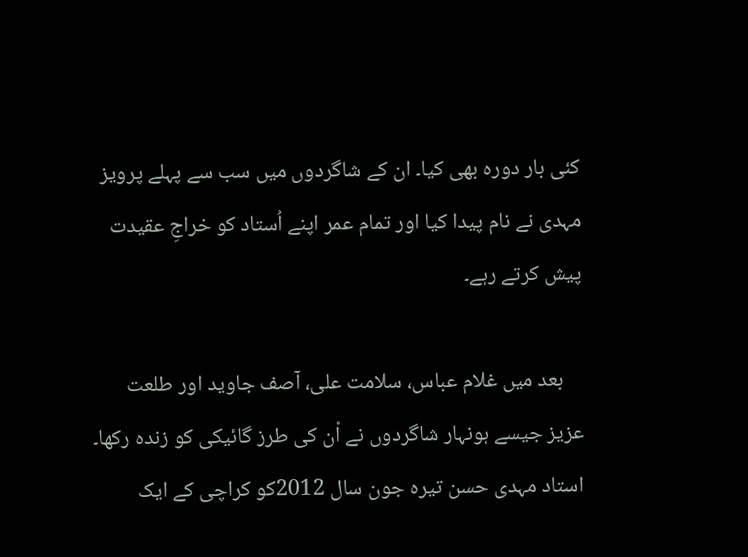کئی بار دورہ بھی کیا۔ ان کے شاگردوں میں سب سے پہلے پرویز مہدی نے نام پیدا کیا اور تمام عمر اپنے اُستاد کو خراجِ عقیدت پیش کرتے رہے۔

    بعد میں غلام عباس، سلامت علی، آصف جاوید اور طلعت عزیز جیسے ہونہار شاگردوں نے اْن کی طرز گائیکی کو زندہ رکھا۔ استاد مہدی حسن تیرہ جون سال 2012کو کراچی کے ایک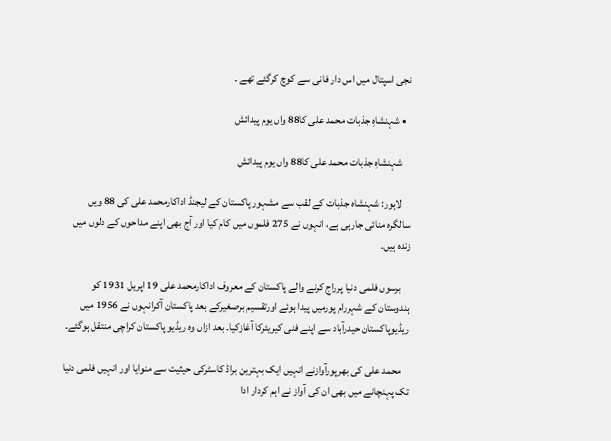نجی اسپتال میں اس دار فانی سے کوچ کرگئے تھے ۔

  • شہنشاہِ جذبات محمد علی کا88 واں یوم پیدائش

    شہنشاہِ جذبات محمد علی کا88 واں یوم پیدائش

    لاہور: شہنشاہ جذبات کے لقب سے مشہور پاکستان کے لیجنڈ اداکارمحمد علی کی 88 ویں سالگرہ منائی جارہی ہے، انہوں نے 275 فلموں میں کام کیا اور آج بھی اپنے مداحوں کے دلوں میں زندہ ہیں۔

    برسوں فلمی دنیا پرراج کرنے والے پاکستان کے معروف اداکارمحمد علی 19 اپریل 1931 کو ہندوستان کے شہررام پورمیں پیدا ہوئے اورتقسیم برصغیرکے بعد پاکستان آکرانہوں نے 1956 میں ریڈیوپاکستان حیدرآباد سے اپنے فنی کیریئرکا آغازکیا۔ بعد ازاں وہ ریڈیو پاکستان کراچی منتقل ہوگئے۔

    محمد علی کی بھرپورآوازنے انہیں ایک بہترین براڈ کاسٹرکی حیثیت سے منوایا اور انہیں فلمی دنیا تک پہنچانے میں بھی ان کی آواز نے اہم کردار ادا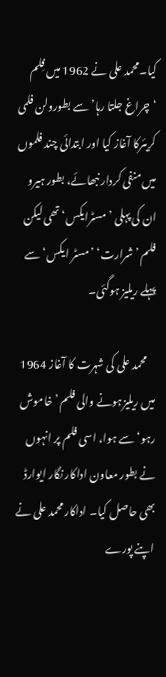کیا۔محمد علی نے 1962 میں فِلم ‘چراغ جلتا رہا’ سے بطورولن فلمی کریئرکا آغاز کیا اور ابتدائی چند فلموں میں منفی کردار نبھائے، بطور ہیرو ان کی پہلی ’مسٹرایکس‘ تھی لیکن فلم ’شرارت‘ ’مسٹر ایکس‘ سے پہلے ریلیز ہوگئی۔

    محمد علی کی شہرت کا آغاز 1964 میں ریلیزہونے والی فلم ’خاموش رہو‘ سے ہوا، اسی فلم پر انہوں نے بطور معاون اداکار نگار ایوارڈ بھی حاصل کیا۔ اداکار محمد علی نے اپنے پورے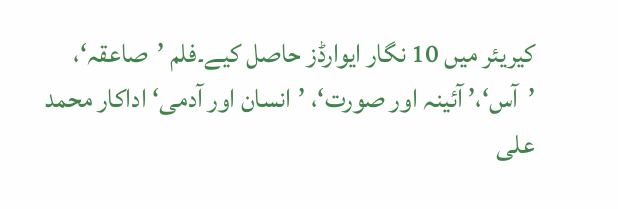کیریئر میں 10 نگار ایوارڈز حاصل کیے۔فلم ’صاعقہ‘، ’آس‘،’ آئینہ اور صورت‘، ’انسان اور آدمی‘ اداکار محمد علی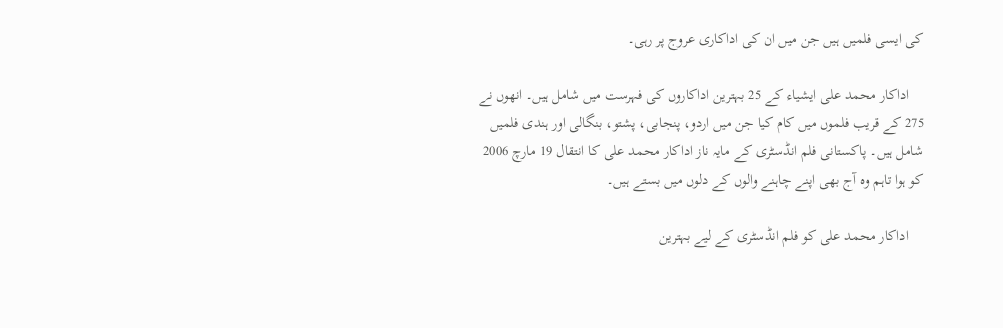کی ایسی فلمیں ہیں جن میں ان کی اداکاری عروج پر رہی۔

    اداکار محمد علی ایشیاء کے 25 بہترین اداکاروں کی فہرست میں شامل ہیں۔ انھوں نے 275 کے قریب فلموں میں کام کیا جن میں اردو، پنجابی، پشتو، بنگالی اور ہندی فلمیں شامل ہیں۔ پاکستانی فلم انڈسٹری کے مایہ ناز اداکار محمد علی کا انتقال 19 مارچ 2006 کو ہوا تاہم وہ آج بھی اپنے چاہنے والوں کے دلوں میں بستے ہیں۔

    اداکار محمد علی کو فلم انڈسٹری کے لیے بہترین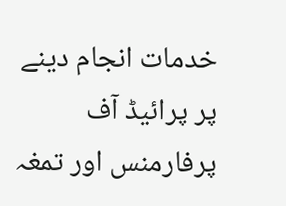خدمات انجام دینے پر پرائیڈ آف پرفارمنس اور تمغہ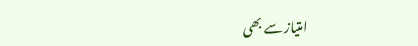امتیاز سے بھی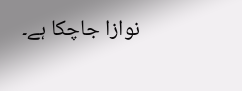نوازا جاچکا ہے۔